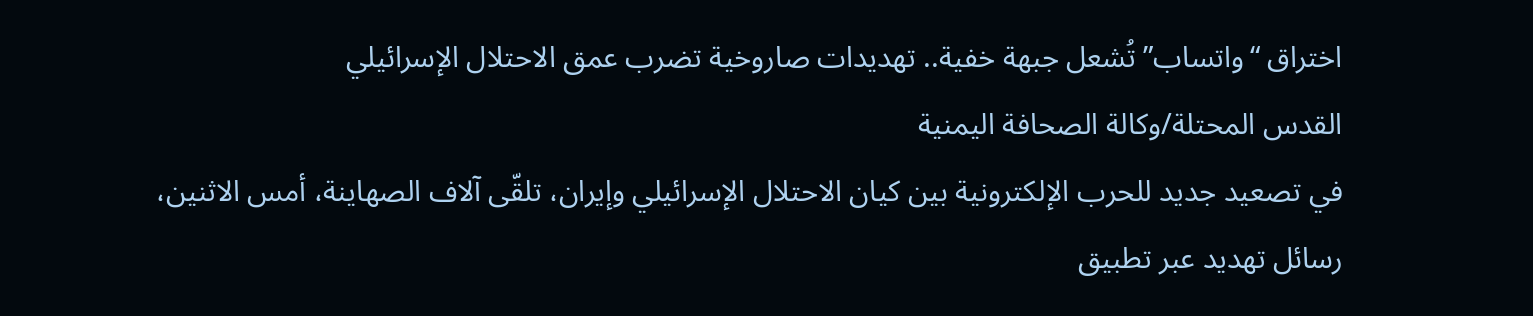اختراق “واتساب” تُشعل جبهة خفية.. تهديدات صاروخية تضرب عمق الاحتلال الإسرائيلي
القدس المحتلة/وكالة الصحافة اليمنية
في تصعيد جديد للحرب الإلكترونية بين كيان الاحتلال الإسرائيلي وإيران، تلقّى آلاف الصهاينة، أمس الاثنين، رسائل تهديد عبر تطبيق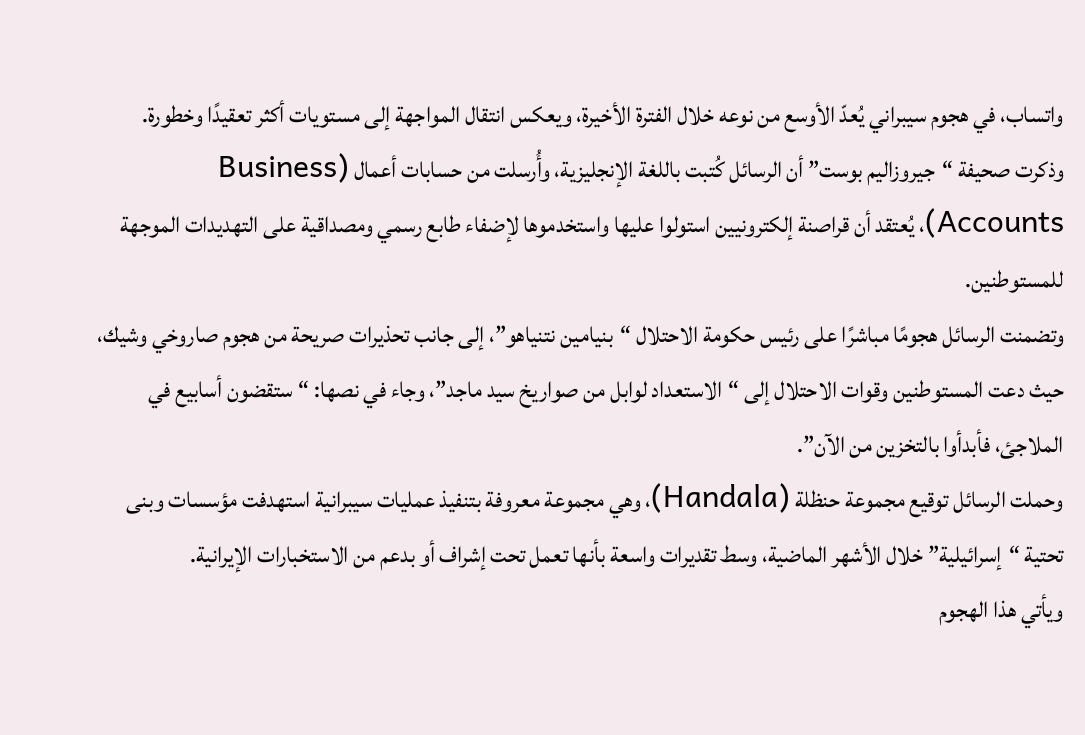واتساب، في هجوم سيبراني يُعدّ الأوسع من نوعه خلال الفترة الأخيرة، ويعكس انتقال المواجهة إلى مستويات أكثر تعقيدًا وخطورة.
وذكرت صحيفة “جيروزاليم بوست” أن الرسائل كُتبت باللغة الإنجليزية، وأُرسلت من حسابات أعمال (Business Accounts)، يُعتقد أن قراصنة إلكترونيين استولوا عليها واستخدموها لإضفاء طابع رسمي ومصداقية على التهديدات الموجهة للمستوطنين.
وتضمنت الرسائل هجومًا مباشرًا على رئيس حكومة الاحتلال “بنيامين نتنياهو”، إلى جانب تحذيرات صريحة من هجوم صاروخي وشيك، حيث دعت المستوطنين وقوات الاحتلال إلى “الاستعداد لوابل من صواريخ سيد ماجد”، وجاء في نصها: “ستقضون أسابيع في الملاجئ، فأبدأوا بالتخزين من الآن”.
وحملت الرسائل توقيع مجموعة حنظلة (Handala)، وهي مجموعة معروفة بتنفيذ عمليات سيبرانية استهدفت مؤسسات وبنى تحتية “إسرائيلية” خلال الأشهر الماضية، وسط تقديرات واسعة بأنها تعمل تحت إشراف أو بدعم من الاستخبارات الإيرانية.
ويأتي هذا الهجوم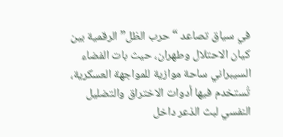في سياق تصاعد “حرب الظل” الرقمية بين كيان الاحتلال وطهران، حيث بات الفضاء السيبراني ساحة موازية للمواجهة العسكرية، تُستخدم فيها أدوات الاختراق والتضليل النفسي لبث الذعر داخل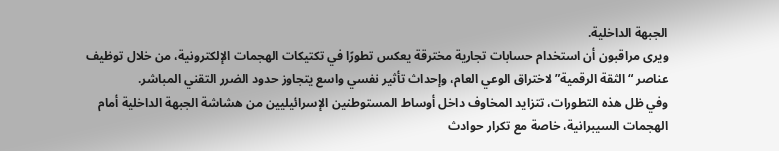الجبهة الداخلية.
ويرى مراقبون أن استخدام حسابات تجارية مخترقة يعكس تطورًا في تكتيكات الهجمات الإلكترونية، من خلال توظيف عناصر “الثقة الرقمية” لاختراق الوعي العام، وإحداث تأثير نفسي واسع يتجاوز حدود الضرر التقني المباشر.
وفي ظل هذه التطورات، تتزايد المخاوف داخل أوساط المستوطنين الإسرائيليين من هشاشة الجبهة الداخلية أمام الهجمات السيبرانية، خاصة مع تكرار حوادث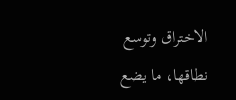الاختراق وتوسع نطاقها، ما يضع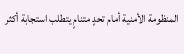المنظومة الأمنية أمام تحدٍ متنامٍ يتطلب استجابة أكثر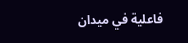فاعلية في ميدان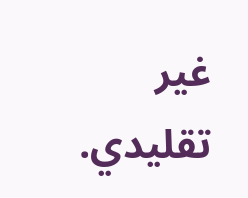غير تقليدي.